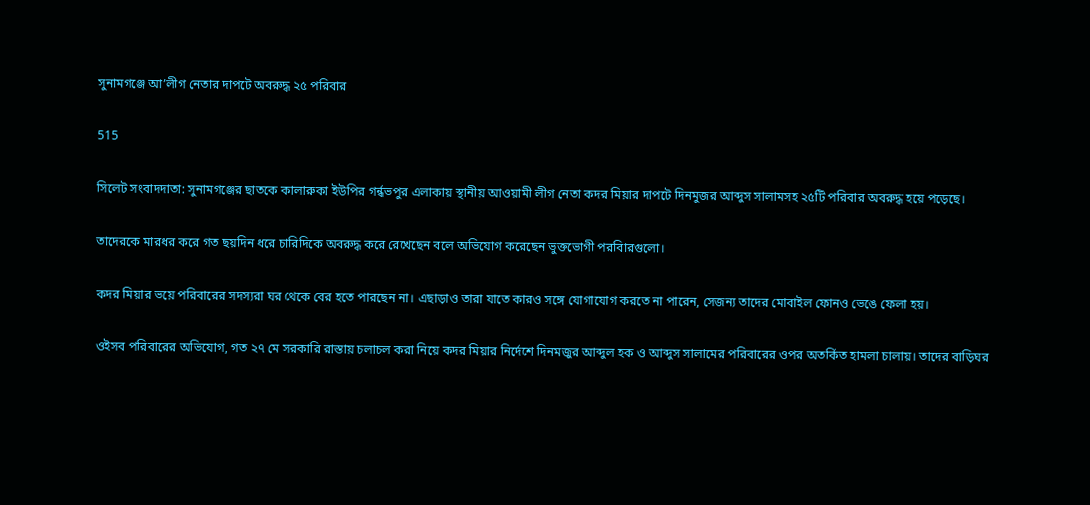সুনামগঞ্জে আ’লীগ নেতার দাপটে অবরুদ্ধ ২৫ পরিবার

515

সিলেট সংবাদদাতা: সুনামগঞ্জের ছাতকে কালারুকা ইউপির গর্ন্ধভপুর এলাকায় স্থানীয় আওয়ামী লীগ নেতা কদর মিয়ার দাপটে দিনমুজর আব্দুস সালামসহ ২৫টি পরিবার অবরুদ্ধ হয়ে পড়েছে।

তাদেরকে মারধর করে গত ছয়দিন ধরে চারিদিকে অবরুদ্ধ করে রেখেছেন বলে অভিযোগ করেছেন ভুক্তভোগী পরবিারগুলো।

কদর মিয়ার ভয়ে পরিবারের সদস্যরা ঘর থেকে বের হতে পারছেন না। এছাড়াও তারা যাতে কারও সঙ্গে যোগাযোগ করতে না পারেন, সেজন্য তাদের মোবাইল ফোনও ভেঙে ফেলা হয়।

ওইসব পরিবারের অভিযোগ, গত ২৭ মে সরকারি রাস্তায় চলাচল করা নিয়ে কদর মিয়ার নির্দেশে দিনমজুর আব্দুল হক ও আব্দুস সালামের পরিবারের ওপর অতর্কিত হামলা চালায়। তাদের বাড়িঘর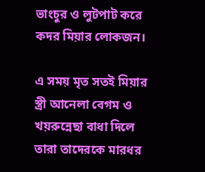ভাংচুর ও লুটপাট করে কদর মিয়ার লোকজন।

এ সময় মৃত সতই মিয়ার স্ত্রী আনেলা বেগম ও খয়রুন্নেছা বাধা দিলে তারা তাদেরকে মারধর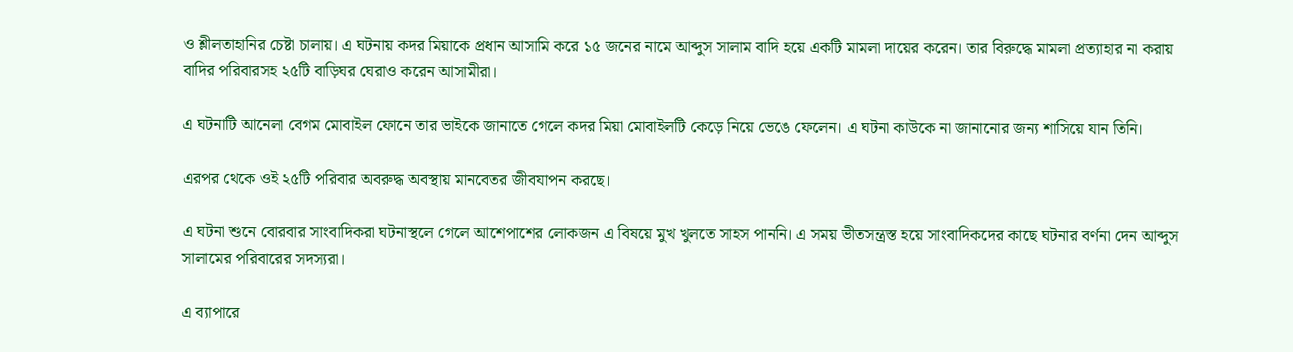ও শ্লীলতাহানির চেষ্টা চালায়। এ ঘটনায় কদর মিয়াকে প্রধান আসামি করে ১৫ জনের নামে আব্দুস সালাম বাদি হয়ে একটি মামলা দায়ের করেন। তার বিরুদ্ধে মামলা প্রত্যাহার না করায় বাদির পরিবারসহ ২৫টি বাড়িঘর ঘেরাও করেন আসামীরা।

এ ঘটনাটি আনেলা বেগম মোবাইল ফোনে তার ভাইকে জানাতে গেলে কদর মিয়া মোবাইলটি কেড়ে নিয়ে ভেঙে ফেলেন। এ ঘটনা কাউকে না জানানোর জন্য শাসিয়ে যান তিনি।

এরপর থেকে ওই ২৫টি পরিবার অবরুদ্ধ অবস্থায় মানবেতর জীবযাপন করছে।

এ ঘটনা শুনে বোরবার সাংবাদিকরা ঘটনাস্থলে গেলে আশেপাশের লোকজন এ বিষয়ে মুখ খুলতে সাহস পাননি। এ সময় ভীতসন্ত্রস্ত হয়ে সাংবাদিকদের কাছে ঘটনার বর্ণনা দেন আব্দুস সালামের পরিবারের সদস্যরা।

এ ব্যাপারে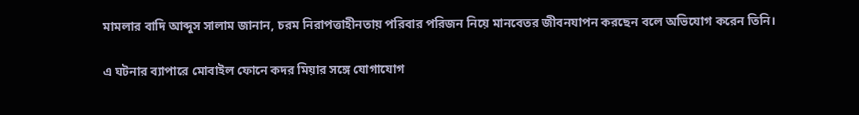মামলার বাদি আব্দুস সালাম জানান, চরম নিরাপত্তাহীনতায় পরিবার পরিজন নিয়ে মানবেতর জীবনযাপন করছেন বলে অভিযোগ করেন তিনি।

এ ঘটনার ব্যাপারে মোবাইল ফোনে কদর মিয়ার সঙ্গে যোগাযোগ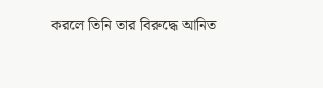করলে তিনি তার বিরুদ্ধে আনিত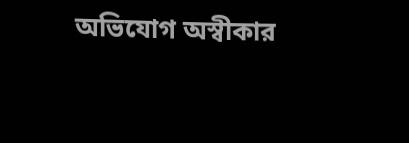অভিযোগ অস্বীকার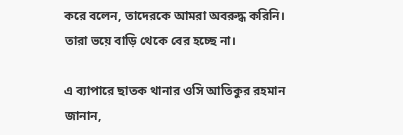করে বলেন, তাদেরকে আমরা অবরুদ্ধ করিনি। তারা ভয়ে বাড়ি থেকে বের হচ্ছে না।

এ ব্যাপারে ছাতক থানার ওসি আতিকুর রহমান জানান,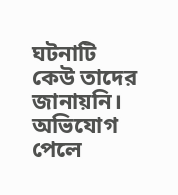ঘটনাটি কেউ তাদের জানায়নি। অভিযোগ পেলে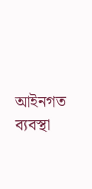আইনগত ব্যবস্থা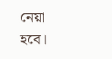নেয়া হবে।